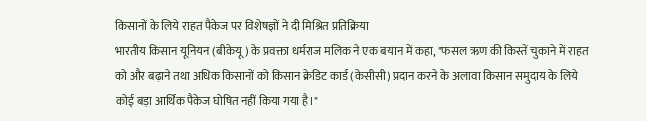किसानों के लिये राहत पैकेज पर विशेषज्ञों ने दी मिश्रित प्रतिक्रिया
भारतीय किसान यूनियन (बीकेयू) के प्रवक्ता धर्मराज मलिक ने एक बयान में कहा, "फसल ऋण की किस्तें चुकाने में राहत को और बढ़ाने तथा अधिक किसानों को किसान क्रेडिट कार्ड (केसीसी) प्रदान करने के अलावा किसान समुदाय के लिये कोई बड़ा आर्थिक पैकेज घोषित नहीं किया गया है।"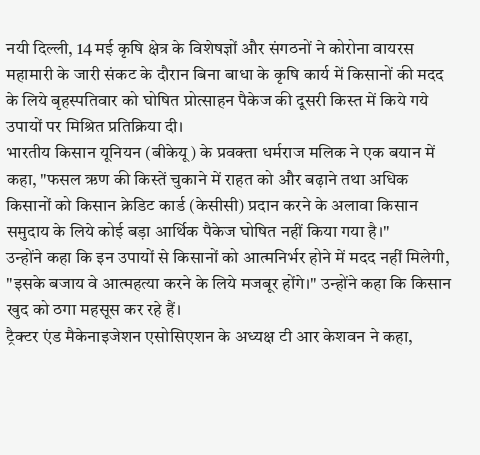नयी दिल्ली, 14 मई कृषि क्षेत्र के विशेषज्ञों और संगठनों ने कोरोना वायरस महामारी के जारी संकट के दौरान बिना बाधा के कृषि कार्य में किसानों की मदद के लिये बृहस्पतिवार को घोषित प्रोत्साहन पैकेज की दूसरी किस्त में किये गये उपायों पर मिश्रित प्रतिक्रिया दी।
भारतीय किसान यूनियन (बीकेयू) के प्रवक्ता धर्मराज मलिक ने एक बयान में कहा, "फसल ऋण की किस्तें चुकाने में राहत को और बढ़ाने तथा अधिक किसानों को किसान क्रेडिट कार्ड (केसीसी) प्रदान करने के अलावा किसान समुदाय के लिये कोई बड़ा आर्थिक पैकेज घोषित नहीं किया गया है।"
उन्होंने कहा कि इन उपायों से किसानों को आत्मनिर्भर होने में मदद नहीं मिलेगी, "इसके बजाय वे आत्महत्या करने के लिये मजबूर होंगे।" उन्होंने कहा कि किसान खुद को ठगा महसूस कर रहे हैं।
ट्रैक्टर एंड मैकेनाइजेशन एसोसिएशन के अध्यक्ष टी आर केशवन ने कहा,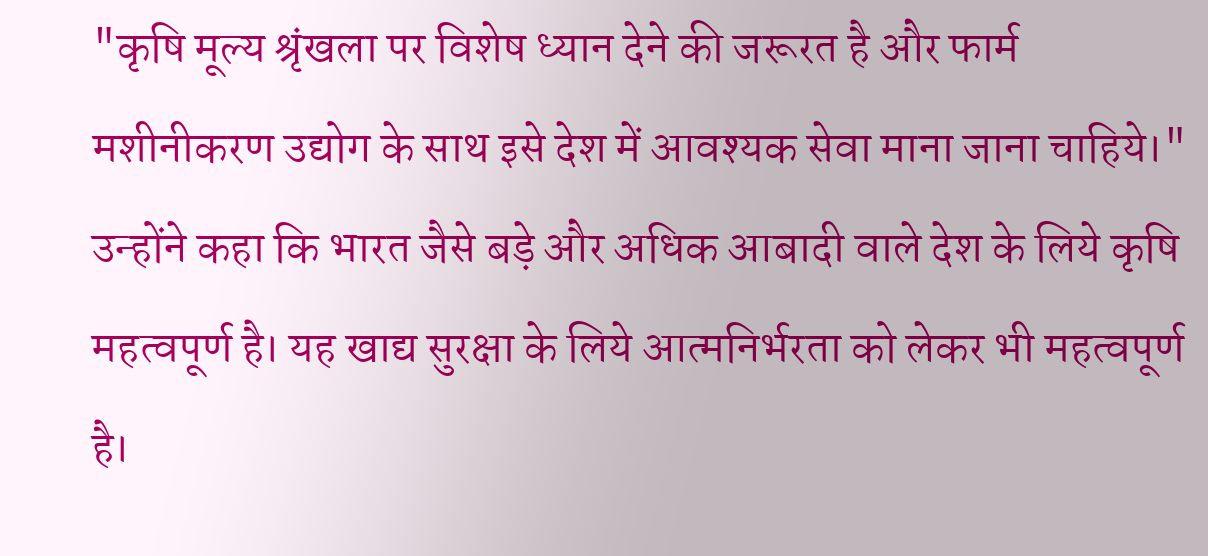"कृषि मूल्य श्रृंखला पर विशेष ध्यान देने की जरूरत है और फार्म मशीनीकरण उद्योग के साथ इसे देश में आवश्यक सेवा माना जाना चाहिये।"
उन्होंने कहा कि भारत जैसे बड़े और अधिक आबादी वाले देश के लिये कृषि महत्वपूर्ण है। यह खाद्य सुरक्षा के लिये आत्मनिर्भरता को लेकर भी महत्वपूर्ण है।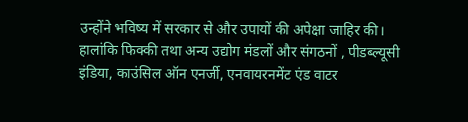उन्होंने भविष्य में सरकार से और उपायों की अपेक्षा जाहिर की।
हालांकि फिक्की तथा अन्य उद्योग मंडलों और संगठनों , पीडब्ल्यूसी इंडिया, काउंसिल ऑन एनर्जी, एनवायरनमेंट एंड वाटर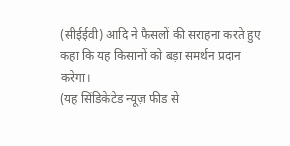(सीईईवी) आदि ने फैसलों की सराहना करते हुए कहा कि यह किसानों को बड़ा समर्थन प्रदान करेगा।
(यह सिंडिकेटेड न्यूज़ फीड से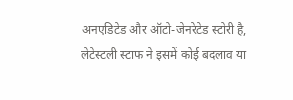अनएडिटेड और ऑटो-जेनरेटेड स्टोरी है, लेटेस्टली स्टाफ ने इसमें कोई बदलाव या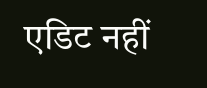एडिट नहीं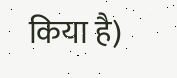किया है)